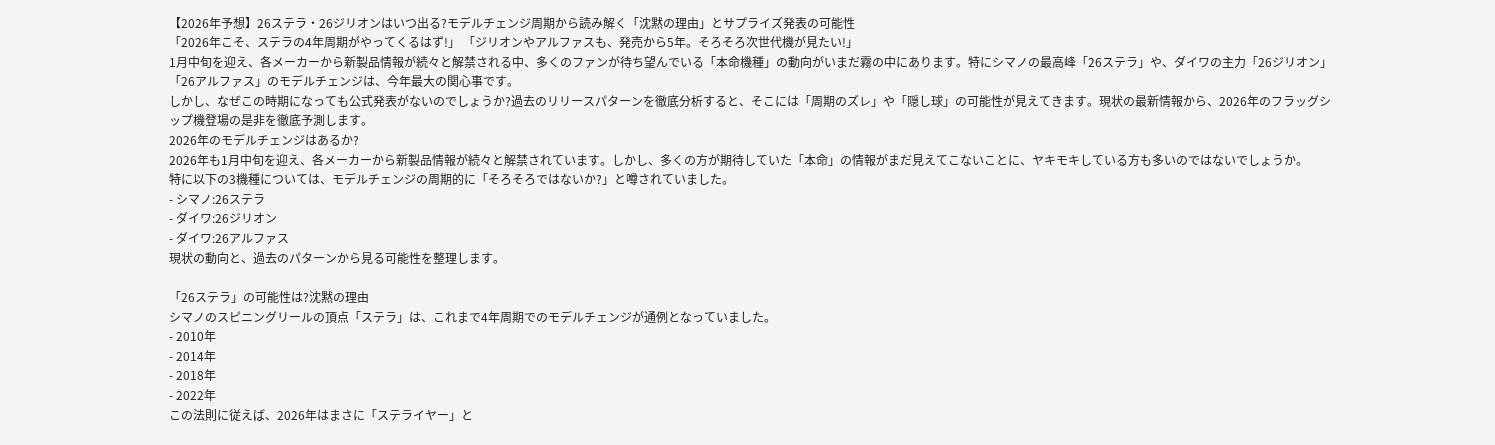【2026年予想】26ステラ・26ジリオンはいつ出る?モデルチェンジ周期から読み解く「沈黙の理由」とサプライズ発表の可能性
「2026年こそ、ステラの4年周期がやってくるはず!」 「ジリオンやアルファスも、発売から5年。そろそろ次世代機が見たい!」
1月中旬を迎え、各メーカーから新製品情報が続々と解禁される中、多くのファンが待ち望んでいる「本命機種」の動向がいまだ霧の中にあります。特にシマノの最高峰「26ステラ」や、ダイワの主力「26ジリオン」「26アルファス」のモデルチェンジは、今年最大の関心事です。
しかし、なぜこの時期になっても公式発表がないのでしょうか?過去のリリースパターンを徹底分析すると、そこには「周期のズレ」や「隠し球」の可能性が見えてきます。現状の最新情報から、2026年のフラッグシップ機登場の是非を徹底予測します。
2026年のモデルチェンジはあるか?
2026年も1月中旬を迎え、各メーカーから新製品情報が続々と解禁されています。しかし、多くの方が期待していた「本命」の情報がまだ見えてこないことに、ヤキモキしている方も多いのではないでしょうか。
特に以下の3機種については、モデルチェンジの周期的に「そろそろではないか?」と噂されていました。
- シマノ:26ステラ
- ダイワ:26ジリオン
- ダイワ:26アルファス
現状の動向と、過去のパターンから見る可能性を整理します。

「26ステラ」の可能性は?沈黙の理由
シマノのスピニングリールの頂点「ステラ」は、これまで4年周期でのモデルチェンジが通例となっていました。
- 2010年
- 2014年
- 2018年
- 2022年
この法則に従えば、2026年はまさに「ステライヤー」と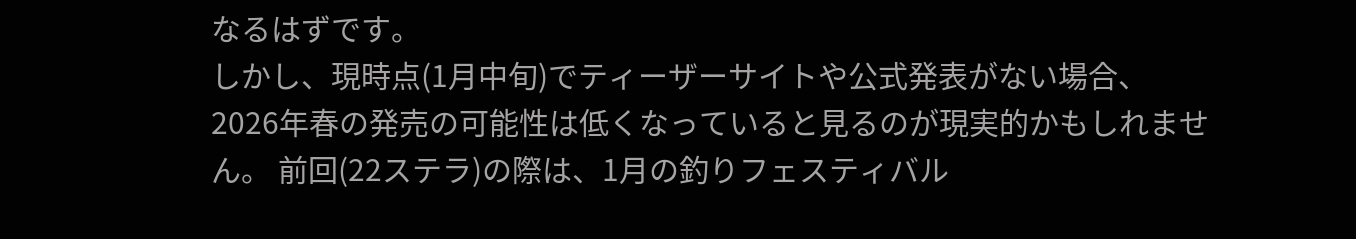なるはずです。
しかし、現時点(1月中旬)でティーザーサイトや公式発表がない場合、2026年春の発売の可能性は低くなっていると見るのが現実的かもしれません。 前回(22ステラ)の際は、1月の釣りフェスティバル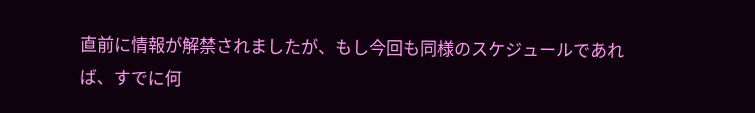直前に情報が解禁されましたが、もし今回も同様のスケジュールであれば、すでに何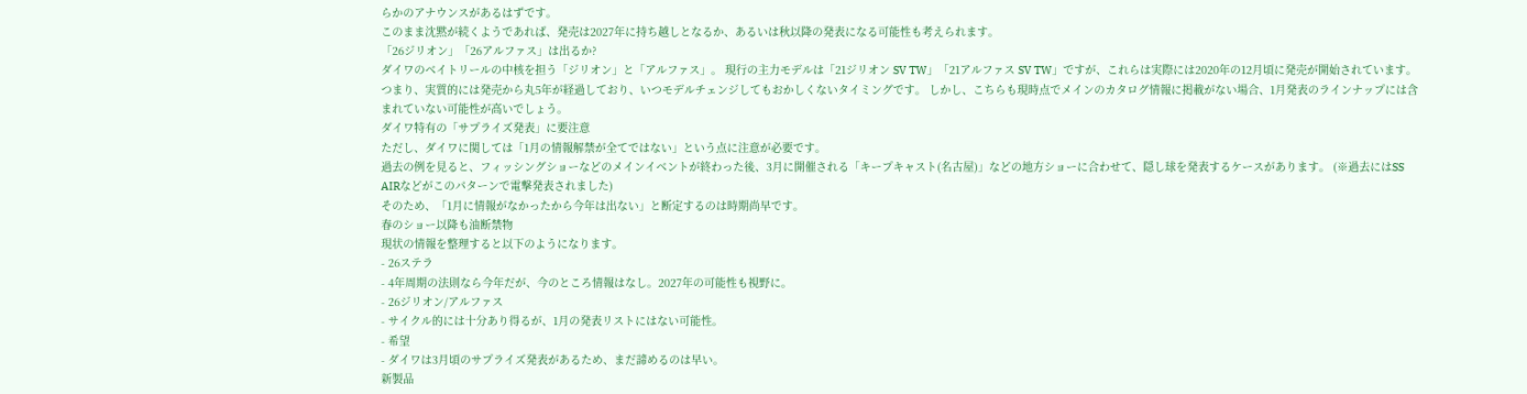らかのアナウンスがあるはずです。
このまま沈黙が続くようであれば、発売は2027年に持ち越しとなるか、あるいは秋以降の発表になる可能性も考えられます。
「26ジリオン」「26アルファス」は出るか?
ダイワのベイトリールの中核を担う「ジリオン」と「アルファス」。 現行の主力モデルは「21ジリオン SV TW」「21アルファス SV TW」ですが、これらは実際には2020年の12月頃に発売が開始されています。
つまり、実質的には発売から丸5年が経過しており、いつモデルチェンジしてもおかしくないタイミングです。 しかし、こちらも現時点でメインのカタログ情報に掲載がない場合、1月発表のラインナップには含まれていない可能性が高いでしょう。
ダイワ特有の「サプライズ発表」に要注意
ただし、ダイワに関しては「1月の情報解禁が全てではない」という点に注意が必要です。
過去の例を見ると、フィッシングショーなどのメインイベントが終わった後、3月に開催される「キープキャスト(名古屋)」などの地方ショーに合わせて、隠し球を発表するケースがあります。 (※過去にはSS AIRなどがこのパターンで電撃発表されました)
そのため、「1月に情報がなかったから今年は出ない」と断定するのは時期尚早です。
春のショー以降も油断禁物
現状の情報を整理すると以下のようになります。
- 26ステラ
- 4年周期の法則なら今年だが、今のところ情報はなし。2027年の可能性も視野に。
- 26ジリオン/アルファス
- サイクル的には十分あり得るが、1月の発表リストにはない可能性。
- 希望
- ダイワは3月頃のサプライズ発表があるため、まだ諦めるのは早い。
新製品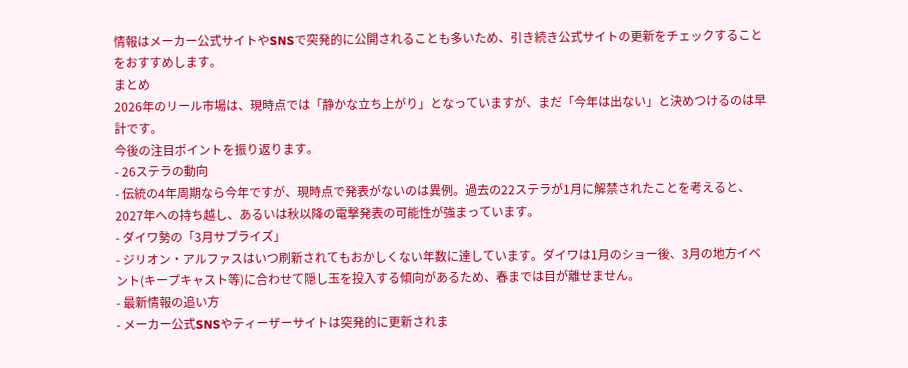情報はメーカー公式サイトやSNSで突発的に公開されることも多いため、引き続き公式サイトの更新をチェックすることをおすすめします。
まとめ
2026年のリール市場は、現時点では「静かな立ち上がり」となっていますが、まだ「今年は出ない」と決めつけるのは早計です。
今後の注目ポイントを振り返ります。
- 26ステラの動向
- 伝統の4年周期なら今年ですが、現時点で発表がないのは異例。過去の22ステラが1月に解禁されたことを考えると、2027年への持ち越し、あるいは秋以降の電撃発表の可能性が強まっています。
- ダイワ勢の「3月サプライズ」
- ジリオン・アルファスはいつ刷新されてもおかしくない年数に達しています。ダイワは1月のショー後、3月の地方イベント(キープキャスト等)に合わせて隠し玉を投入する傾向があるため、春までは目が離せません。
- 最新情報の追い方
- メーカー公式SNSやティーザーサイトは突発的に更新されま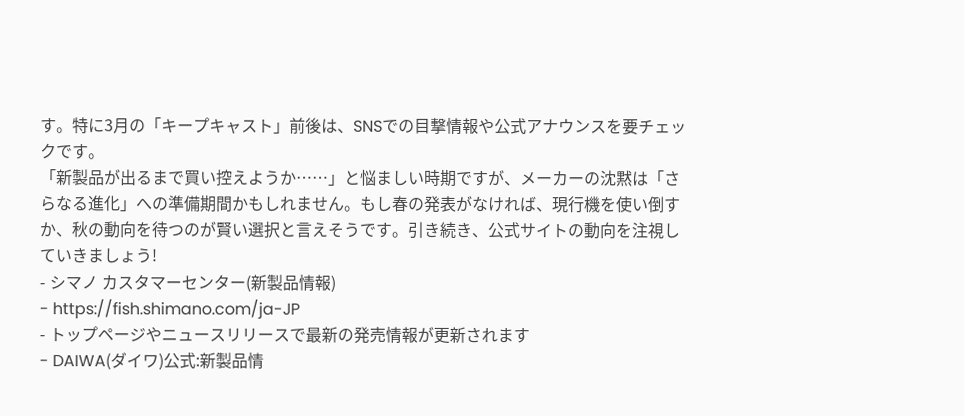す。特に3月の「キープキャスト」前後は、SNSでの目撃情報や公式アナウンスを要チェックです。
「新製品が出るまで買い控えようか……」と悩ましい時期ですが、メーカーの沈黙は「さらなる進化」への準備期間かもしれません。もし春の発表がなければ、現行機を使い倒すか、秋の動向を待つのが賢い選択と言えそうです。引き続き、公式サイトの動向を注視していきましょう!
- シマノ カスタマーセンター(新製品情報)
- https://fish.shimano.com/ja-JP
- トップページやニュースリリースで最新の発売情報が更新されます
- DAIWA(ダイワ)公式:新製品情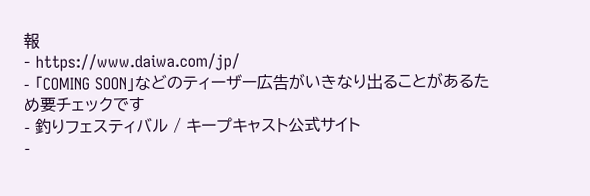報
- https://www.daiwa.com/jp/
- 「COMING SOON」などのティーザー広告がいきなり出ることがあるため要チェックです
- 釣りフェスティバル / キープキャスト公式サイト
-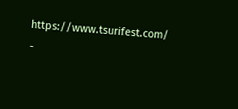https://www.tsurifest.com/
-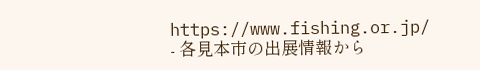https://www.fishing.or.jp/
- 各見本市の出展情報から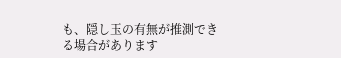も、隠し玉の有無が推測できる場合があります